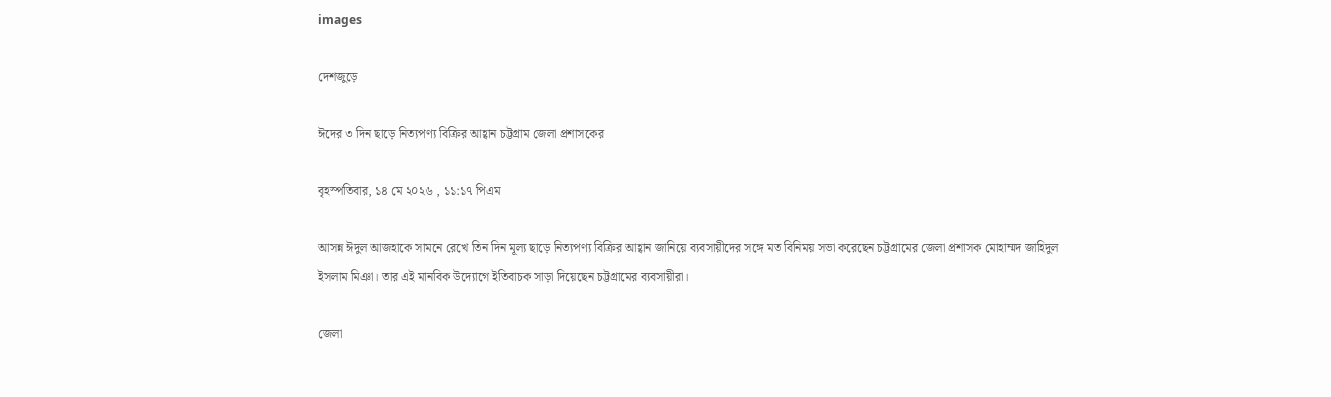images

দেশজুড়ে

ঈদের ৩ দিন ছাড়ে নিত্যপণ্য বিক্রির আহ্বান চট্টগ্রাম জেলা প্রশাসকের

বৃহস্পতিবার, ১৪ মে ২০২৬ , ১১:১৭ পিএম

আসন্ন ঈদুল আজহাকে সামনে রেখে তিন দিন মূল্য ছাড়ে নিত্যপণ্য বিক্রির আহ্বান জানিয়ে ব্যবসায়ীদের সঙ্গে মত বিনিময় সভা করেছেন চট্টগ্রামের জেলা প্রশাসক মোহাম্মদ জাহিদুল ইসলাম মিঞা। তার এই মানবিক উদ্যোগে ইতিবাচক সাড়া দিয়েছেন চট্টগ্রামের ব্যবসায়ীরা।

জেলা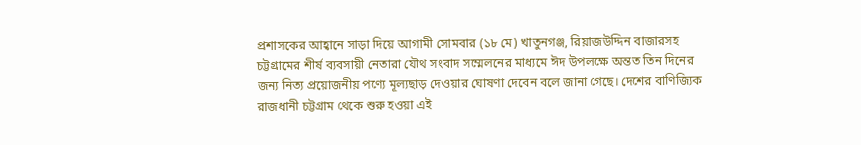প্রশাসকের আহ্বানে সাড়া দিয়ে আগামী সোমবার (১৮ মে) খাতুনগঞ্জ, রিয়াজউদ্দিন বাজারসহ চট্টগ্রামের শীর্ষ ব্যবসায়ী নেতারা যৌথ সংবাদ সম্মেলনের মাধ্যমে ঈদ উপলক্ষে অন্তত তিন দিনের জন্য নিত্য প্রয়োজনীয় পণ্যে মূল্যছাড় দেওয়ার ঘোষণা দেবেন বলে জানা গেছে। দেশের বাণিজ্যিক রাজধানী চট্টগ্রাম থেকে শুরু হওয়া এই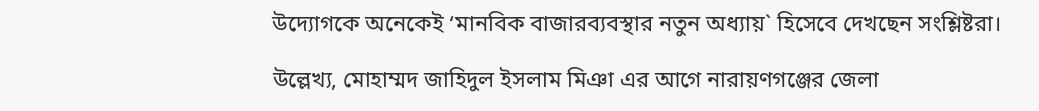উদ্যোগকে অনেকেই ‘মানবিক বাজারব্যবস্থার নতুন অধ্যায়` হিসেবে দেখছেন সংশ্লিষ্টরা।

উল্লেখ্য, মোহাম্মদ জাহিদুল ইসলাম মিঞা এর আগে নারায়ণগঞ্জের জেলা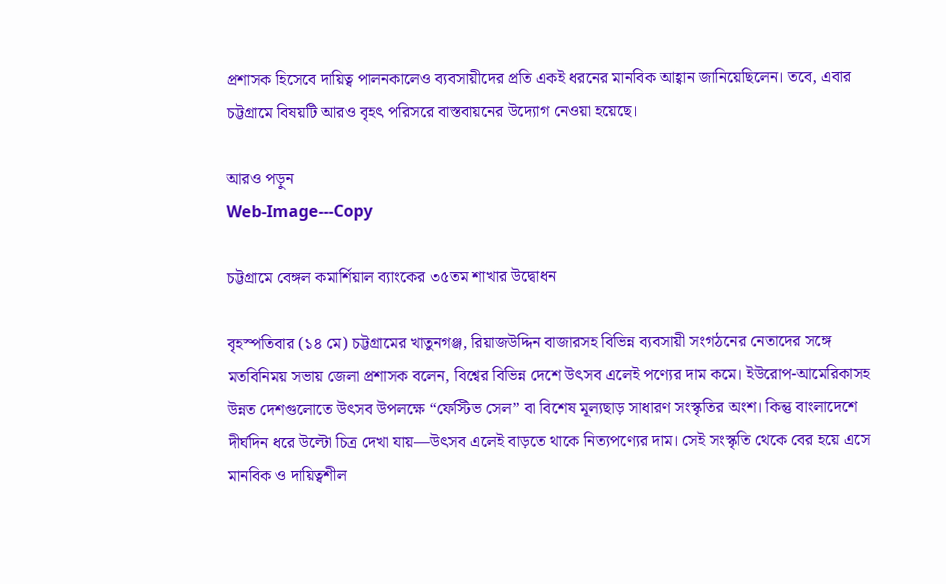প্রশাসক হিসেবে দায়িত্ব পালনকালেও ব্যবসায়ীদের প্রতি একই ধরনের মানবিক আহ্বান জানিয়েছিলেন। তবে, এবার চট্টগ্রামে বিষয়টি আরও বৃহৎ পরিসরে বাস্তবায়নের উদ্যোগ নেওয়া হয়েছে।

আরও পড়ুন
Web-Image---Copy

চট্টগ্রামে বেঙ্গল কমার্শিয়াল ব্যাংকের ৩৫তম শাখার উদ্বোধন

বৃহস্পতিবার (১৪ মে) চট্টগ্রামের খাতুনগঞ্জ, রিয়াজউদ্দিন বাজারসহ বিভিন্ন ব্যবসায়ী সংগঠনের নেতাদের সঙ্গে মতবিনিময় সভায় জেলা প্রশাসক বলেন, বিশ্বের বিভিন্ন দেশে উৎসব এলেই পণ্যের দাম কমে। ইউরোপ-আমেরিকাসহ উন্নত দেশগুলোতে উৎসব উপলক্ষে “ফেস্টিভ সেল” বা বিশেষ মূল্যছাড় সাধারণ সংস্কৃতির অংশ। কিন্তু বাংলাদেশে দীর্ঘদিন ধরে উল্টো চিত্র দেখা যায়—উৎসব এলেই বাড়তে থাকে নিত্যপণ্যের দাম। সেই সংস্কৃতি থেকে বের হয়ে এসে মানবিক ও দায়িত্বশীল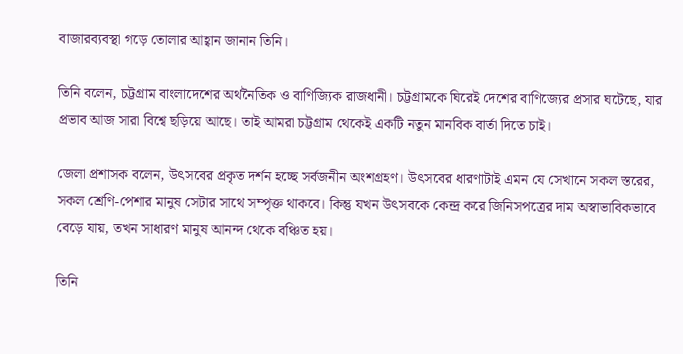বাজারব্যবস্থা গড়ে তোলার আহ্বান জানান তিনি।

তিনি বলেন, চট্টগ্রাম বাংলাদেশের অর্থনৈতিক ও বাণিজ্যিক রাজধানী। চট্টগ্রামকে ঘিরেই দেশের বাণিজ্যের প্রসার ঘটেছে, যার প্রভাব আজ সারা বিশ্বে ছড়িয়ে আছে। তাই আমরা চট্টগ্রাম থেকেই একটি নতুন মানবিক বার্তা দিতে চাই।

জেলা প্রশাসক বলেন, উৎসবের প্রকৃত দর্শন হচ্ছে সর্বজনীন অংশগ্রহণ। উৎসবের ধারণাটাই এমন যে সেখানে সকল স্তরের, সকল শ্রেণি-পেশার মানুষ সেটার সাথে সম্পৃক্ত থাকবে। কিন্তু যখন উৎসবকে কেন্দ্র করে জিনিসপত্রের দাম অস্বাভাবিকভাবে বেড়ে যায়, তখন সাধারণ মানুষ আনন্দ থেকে বঞ্চিত হয়।

তিনি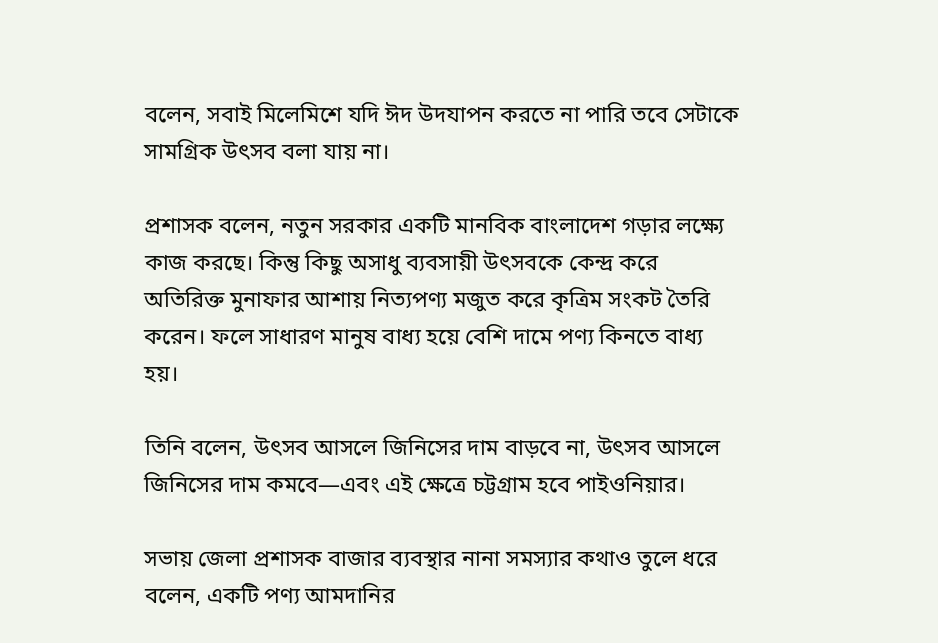বলেন, সবাই মিলেমিশে যদি ঈদ উদযাপন করতে না পারি তবে সেটাকে সামগ্রিক উৎসব বলা যায় না।

প্রশাসক বলেন, নতুন সরকার একটি মানবিক বাংলাদেশ গড়ার লক্ষ্যে কাজ করছে। কিন্তু কিছু অসাধু ব্যবসায়ী উৎসবকে কেন্দ্র করে অতিরিক্ত মুনাফার আশায় নিত্যপণ্য মজুত করে কৃত্রিম সংকট তৈরি করেন। ফলে সাধারণ মানুষ বাধ্য হয়ে বেশি দামে পণ্য কিনতে বাধ্য হয়।

তিনি বলেন, উৎসব আসলে জিনিসের দাম বাড়বে না, উৎসব আসলে জিনিসের দাম কমবে—এবং এই ক্ষেত্রে চট্টগ্রাম হবে পাইওনিয়ার।

সভায় জেলা প্রশাসক বাজার ব্যবস্থার নানা সমস্যার কথাও তুলে ধরে বলেন, একটি পণ্য আমদানির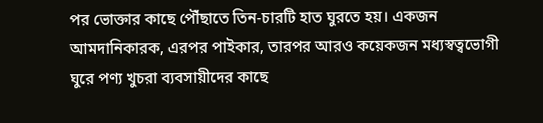পর ভোক্তার কাছে পৌঁছাতে তিন-চারটি হাত ঘুরতে হয়। একজন আমদানিকারক, এরপর পাইকার, তারপর আরও কয়েকজন মধ্যস্বত্বভোগী ঘুরে পণ্য খুচরা ব্যবসায়ীদের কাছে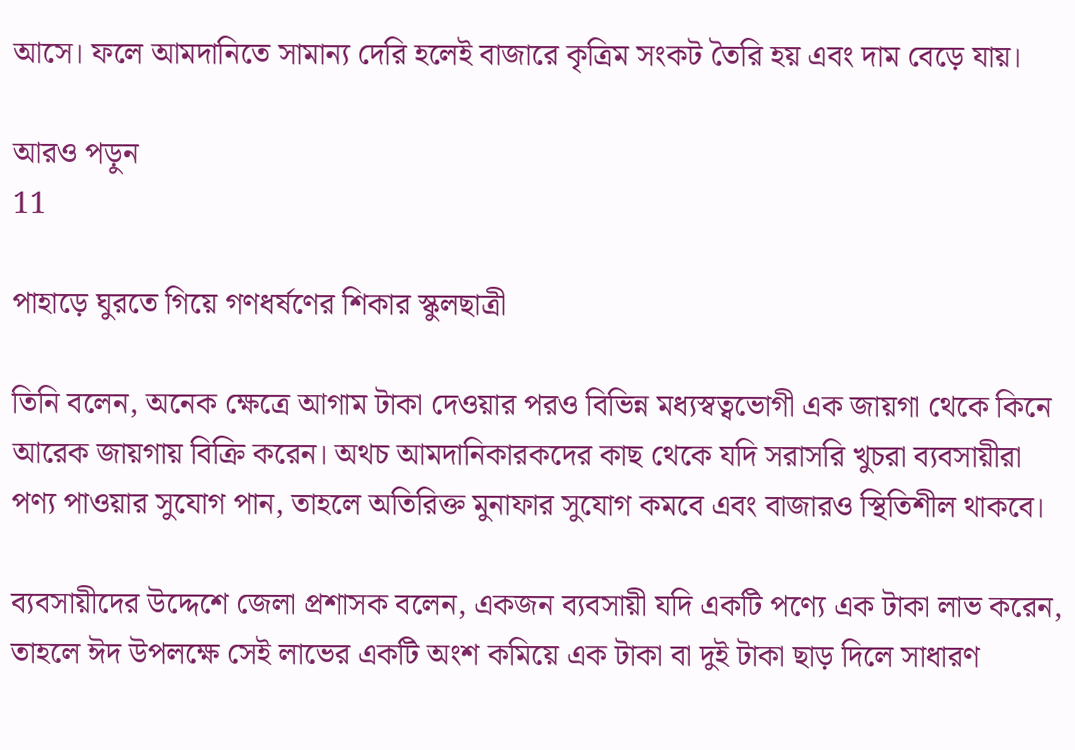আসে। ফলে আমদানিতে সামান্য দেরি হলেই বাজারে কৃত্রিম সংকট তৈরি হয় এবং দাম বেড়ে যায়।

আরও পড়ুন
11

পাহাড়ে ঘুরতে গিয়ে গণধর্ষণের শিকার স্কুলছাত্রী

তিনি বলেন, অনেক ক্ষেত্রে আগাম টাকা দেওয়ার পরও বিভিন্ন মধ্যস্বত্বভোগী এক জায়গা থেকে কিনে আরেক জায়গায় বিক্রি করেন। অথচ আমদানিকারকদের কাছ থেকে যদি সরাসরি খুচরা ব্যবসায়ীরা পণ্য পাওয়ার সুযোগ পান, তাহলে অতিরিক্ত মুনাফার সুযোগ কমবে এবং বাজারও স্থিতিশীল থাকবে।

ব্যবসায়ীদের উদ্দেশে জেলা প্রশাসক বলেন, একজন ব্যবসায়ী যদি একটি পণ্যে এক টাকা লাভ করেন, তাহলে ঈদ উপলক্ষে সেই লাভের একটি অংশ কমিয়ে এক টাকা বা দুই টাকা ছাড় দিলে সাধারণ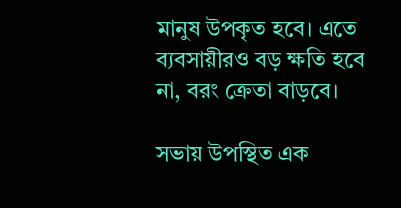মানুষ উপকৃত হবে। এতে ব্যবসায়ীরও বড় ক্ষতি হবে না, বরং ক্রেতা বাড়বে।

সভায় উপস্থিত এক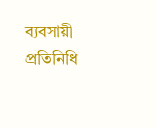ব্যবসায়ী প্রতিনিধি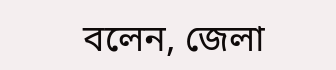বলেন, জেলা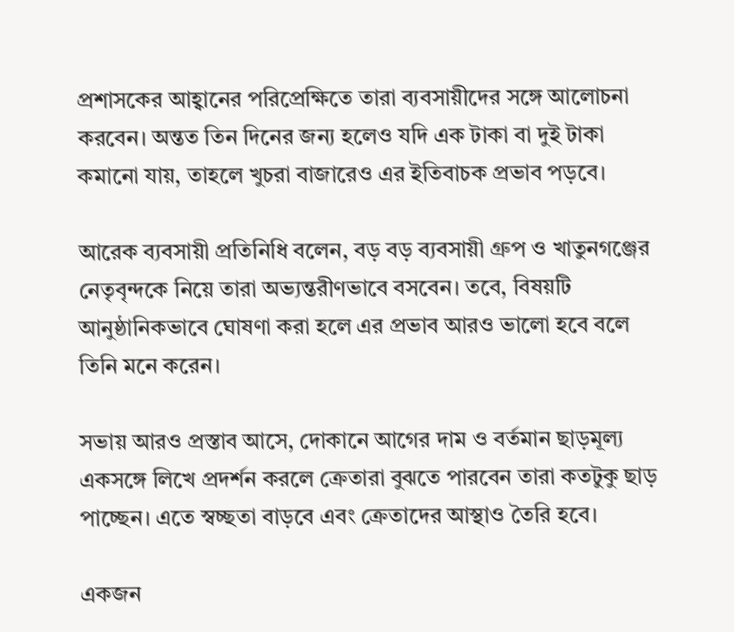প্রশাসকের আহ্বানের পরিপ্রেক্ষিতে তারা ব্যবসায়ীদের সঙ্গে আলোচনা করবেন। অন্তত তিন দিনের জন্য হলেও যদি এক টাকা বা দুই টাকা কমানো যায়, তাহলে খুচরা বাজারেও এর ইতিবাচক প্রভাব পড়বে।

আরেক ব্যবসায়ী প্রতিনিধি বলেন, বড় বড় ব্যবসায়ী গ্রুপ ও খাতুনগঞ্জের নেতৃবৃন্দকে নিয়ে তারা অভ্যন্তরীণভাবে বসবেন। তবে, বিষয়টি আনুষ্ঠানিকভাবে ঘোষণা করা হলে এর প্রভাব আরও ভালো হবে বলে তিনি মনে করেন।

সভায় আরও প্রস্তাব আসে, দোকানে আগের দাম ও বর্তমান ছাড়মূল্য একসঙ্গে লিখে প্রদর্শন করলে ক্রেতারা বুঝতে পারবেন তারা কতটুকু ছাড় পাচ্ছেন। এতে স্বচ্ছতা বাড়বে এবং ক্রেতাদের আস্থাও তৈরি হবে।

একজন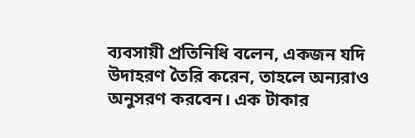ব্যবসায়ী প্রতিনিধি বলেন, একজন যদি উদাহরণ তৈরি করেন, তাহলে অন্যরাও অনুসরণ করবেন। এক টাকার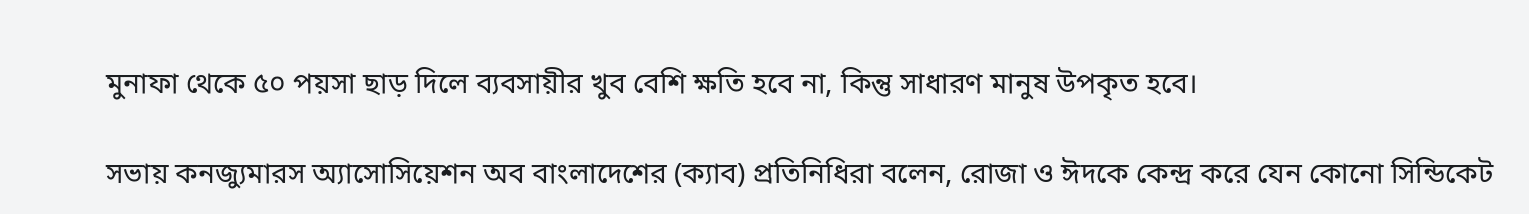মুনাফা থেকে ৫০ পয়সা ছাড় দিলে ব্যবসায়ীর খুব বেশি ক্ষতি হবে না, কিন্তু সাধারণ মানুষ উপকৃত হবে।

সভায় কনজ্যুমারস অ্যাসোসিয়েশন অব বাংলাদেশের (ক্যাব) প্রতিনিধিরা বলেন, রোজা ও ঈদকে কেন্দ্র করে যেন কোনো সিন্ডিকেট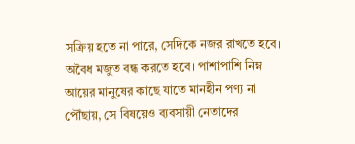সক্রিয় হতে না পারে, সেদিকে নজর রাখতে হবে। অবৈধ মজুত বন্ধ করতে হবে। পাশাপাশি নিম্ন আয়ের মানুষের কাছে যাতে মানহীন পণ্য না পৌঁছায়, সে বিষয়েও ব্যবসায়ী নেতাদের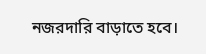নজরদারি বাড়াতে হবে।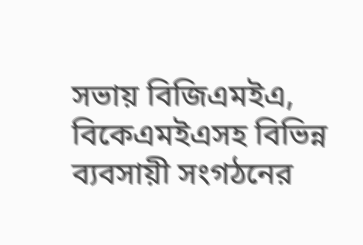সভায় বিজিএমইএ, বিকেএমইএসহ বিভিন্ন ব্যবসায়ী সংগঠনের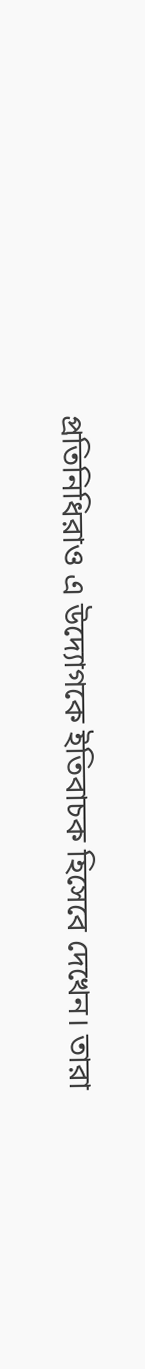প্রতিনিধিরাও এ উদ্যোগকে ইতিবাচক হিসেবে দেখেন। তারা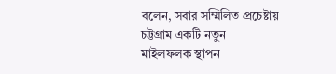বলেন, সবার সম্মিলিত প্রচেষ্টায় চট্টগ্রাম একটি নতুন মাইলফলক স্থাপন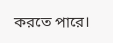করতে পারে।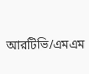আরটিভি/এমএম